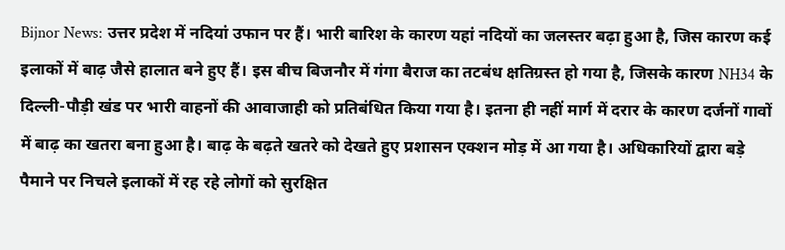Bijnor News: उत्तर प्रदेश में नदियां उफान पर हैं। भारी बारिश के कारण यहां नदियों का जलस्तर बढ़ा हुआ है, जिस कारण कई इलाकों में बाढ़ जैसे हालात बने हुए हैं। इस बीच बिजनौर में गंगा बैराज का तटबंध क्षतिग्रस्त हो गया है, जिसके कारण NH34 के दिल्ली-पौड़ी खंड पर भारी वाहनों की आवाजाही को प्रतिबंधित किया गया है। इतना ही नहीं मार्ग में दरार के कारण दर्जनों गावों में बाढ़ का खतरा बना हुआ है। बाढ़ के बढ़ते खतरे को देखते हुए प्रशासन एक्शन मोड़ में आ गया है। अधिकारियों द्वारा बड़े पैमाने पर निचले इलाकों में रह रहे लोगों को सुरक्षित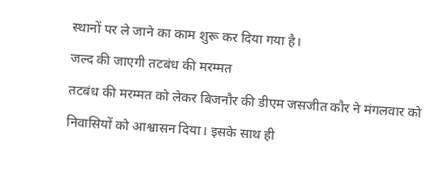स्थानों पर ले जाने का काम शुरू कर दिया गया है।
जल्द की जाएगी तटबंध की मरम्मत
तटबंध की मरम्मत को लेकर बिजनौर की डीएम जसजीत कौर ने मंगलवार को निवासियों को आश्वासन दिया। इसके साथ ही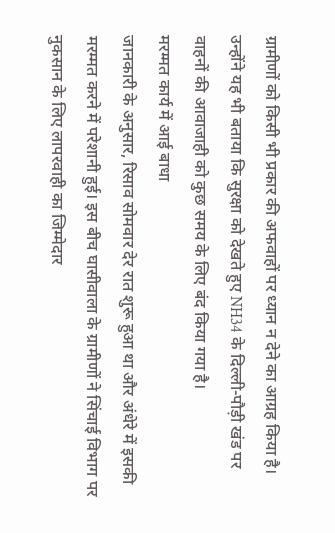ग्रामीणों को किसी भी प्रकार की अफवाहों पर ध्यान न देने का आग्रह किया है। उन्होंने यह भी बताया कि सुरक्षा को देखते हुए NH34 के दिल्ली-पौड़ी खंड पर वाहनों की आवाजाही को कुछ समय के लिए बंद किया गया है।
मरम्मत कार्य में आई बाधा
जानकारी के अनुसार, रिसाव सोमवार देर रात शुरू हुआ था और अंधेरे में इसकी मरम्मत करने में परेशानी हुई। इस बीच घासीवाला के ग्रामीणों ने सिंचाई विभाग पर नुकसान के लिए लापरवाही का जिम्मेदार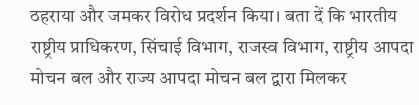ठहराया और जमकर विरोध प्रदर्शन किया। बता दें कि भारतीय राष्ट्रीय प्राधिकरण, सिंचाई विभाग, राजस्व विभाग, राष्ट्रीय आपदा मोचन बल और राज्य आपदा मोचन बल द्वारा मिलकर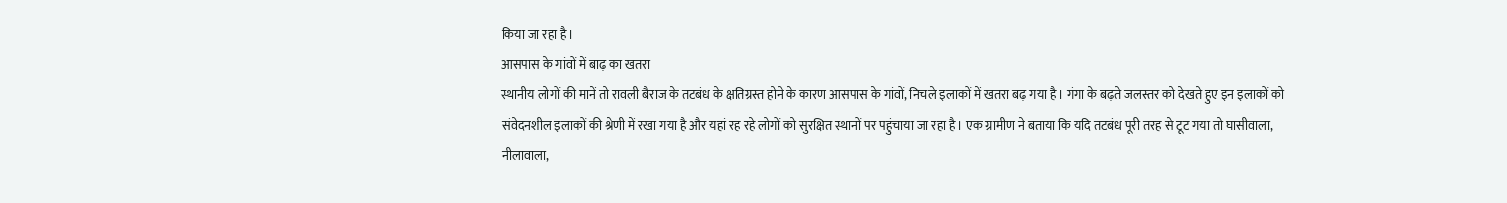किया जा रहा है।
आसपास के गांवों में बाढ़ का खतरा
स्थानीय लोगों की मानें तो रावली बैराज के तटबंध के क्षतिग्रस्त होने के कारण आसपास के गांवों, निचले इलाकों में खतरा बढ़ गया है। गंगा के बढ़ते जलस्तर को देखते हुए इन इलाकों को संवेदनशील इलाकों की श्रेणी में रखा गया है और यहां रह रहे लोगों को सुरक्षित स्थानों पर पहुंचाया जा रहा है। एक ग्रामीण ने बताया कि यदि तटबंध पूरी तरह से टूट गया तो घासीवाला, नीलावाला,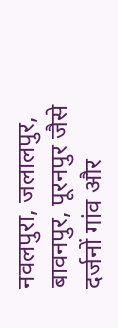नवलपुरा, जलालपुर, बावनपुर, पूरनपुर जैसे दर्जनों गांव और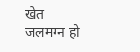खेत जलमग्न हो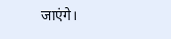जाएंगे।